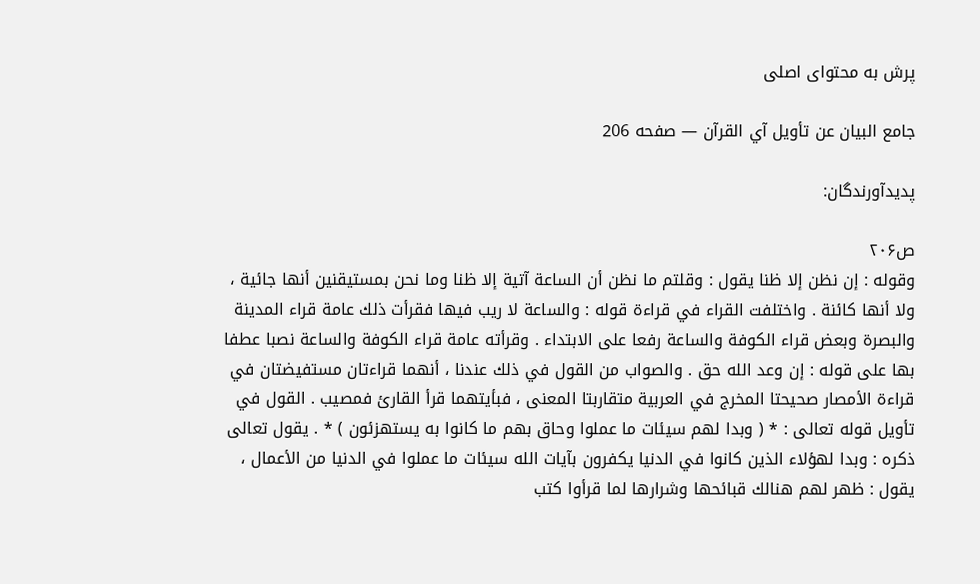پرش به محتوای اصلی

جامع البيان عن تأويل آي القرآن — صفحه 206

پدیدآورندگان:

ص۲۰۶
وقوله : إن نظن إلا ظنا يقول : وقلتم ما نظن أن الساعة آتية إلا ظنا وما نحن بمستيقنين أنها جائية ، ولا أنها كائنة . واختلفت القراء في قراءة قوله : والساعة لا ريب فيها فقرأت ذلك عامة قراء المدينة والبصرة وبعض قراء الكوفة والساعة رفعا على الابتداء . وقرأته عامة قراء الكوفة والساعة نصبا عطفا بها على قوله : إن وعد الله حق . والصواب من القول في ذلك عندنا ، أنهما قراءتان مستفيضتان في قراءة الأمصار صحيحتا المخرج في العربية متقاربتا المعنى ، فبأيتهما قرأ القارئ فمصيب . القول في تأويل قوله تعالى : * ( وبدا لهم سيئات ما عملوا وحاق بهم ما كانوا به يستهزئون ) * . يقول تعالى ذكره : وبدا لهؤلاء الذين كانوا في الدنيا يكفرون بآيات الله سيئات ما عملوا في الدنيا من الأعمال ، يقول : ظهر لهم هنالك قبائحها وشرارها لما قرأوا كتب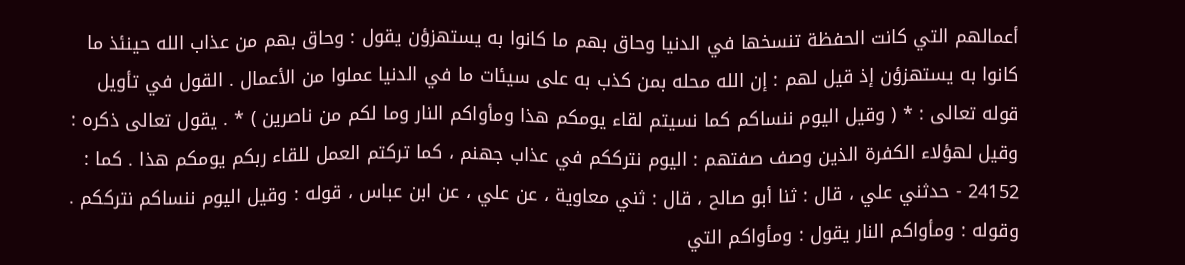أعمالهم التي كانت الحفظة تنسخها في الدنيا وحاق بهم ما كانوا به يستهزؤن يقول : وحاق بهم من عذاب الله حينئذ ما كانوا به يستهزؤن إذ قيل لهم : إن الله محله بمن كذب به على سيئات ما في الدنيا عملوا من الأعمال . القول في تأويل قوله تعالى : * ( وقيل اليوم ننساكم كما نسيتم لقاء يومكم هذا ومأواكم النار وما لكم من ناصرين ) * . يقول تعالى ذكره : وقيل لهؤلاء الكفرة الذين وصف صفتهم : اليوم نترككم في عذاب جهنم ، كما تركتم العمل للقاء ربكم يومكم هذا . كما : 24152 - حدثني علي ، قال : ثنا أبو صالح ، قال : ثني معاوية ، عن علي ، عن ابن عباس ، قوله : وقيل اليوم ننساكم نترككم . وقوله : ومأواكم النار يقول : ومأواكم التي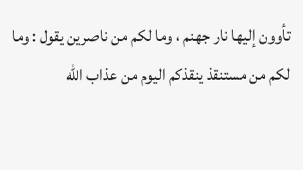تأوون إليها نار جهنم ، وما لكم من ناصرين يقول : وما لكم من مستنقذ ينقذكم اليوم من عذاب الله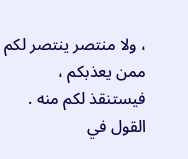، ولا منتصر ينتصر لكم ممن يعذبكم ، فيستنقذ لكم منه . القول في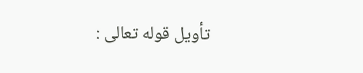تأويل قوله تعالى :